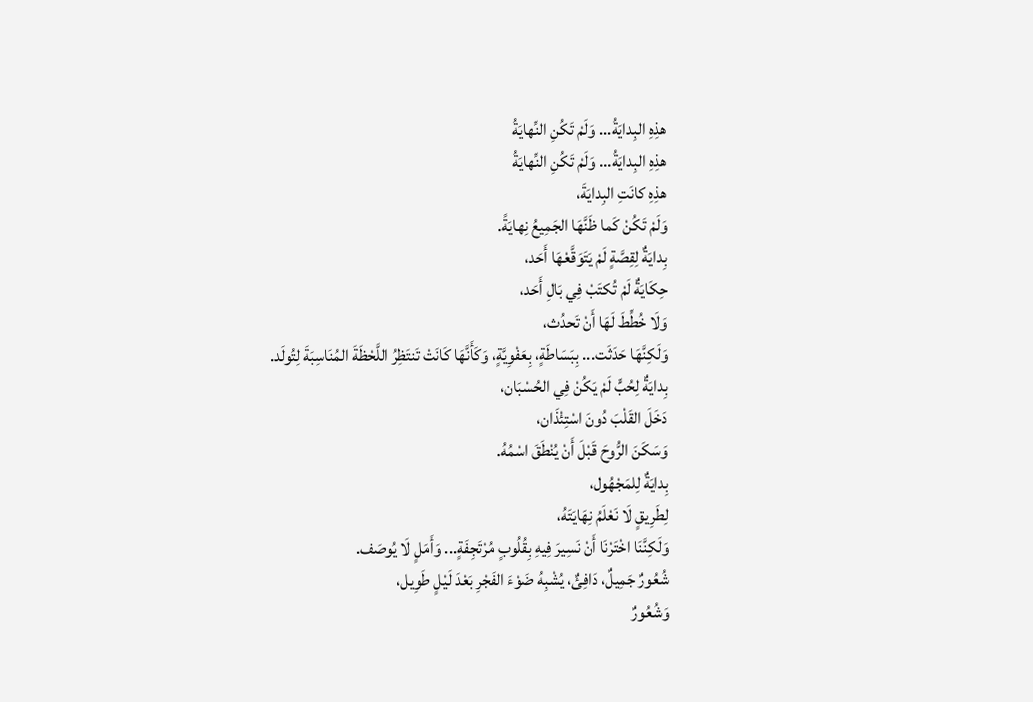هذِهِ البِدايَةُ... وَلَمْ تَكُنِ النِّهايَةُ
هذِهِ البِدايَةُ... وَلَمْ تَكُنِ النِّهايَةُ
هذِهِ كانَتِ البِدايَةَ،
وَلَمْ تَكُنْ كَما ظَنَّهَا الجَمِيعُ نِهايَةً.
بِدايَةٌ لِقِصَّةٍ لَمْ يَتَوَقَّعْهَا أَحَد،
حِكَايَةٌ لَمْ تُكتَبْ فِي بَالِ أَحَد،
وَلَا خُطِّطَ لَهَا أَنْ تَحدُث،
وَلَكِنَّهَا حَدَثَت... بِبَسَاطَةٍ، بِعَفْوِيَّةٍ، وَكَأَنَّهَا كَانَتْ تَنتَظِرُ اللَّحْظَةَ المُنَاسِبَةَ لِتُولَد.
بِدايَةٌ لِحُبٍّ لَمْ يَكُنْ فِي الحُسْبَان،
دَخَلَ القَلْبَ دُونَ اسْتِئْذَان،
وَسَكَنَ الرُّوحَ قَبْلَ أَنْ يُنْطَقَ اسْمُهُ.
بِدايَةٌ لِلمَجْهُول،
لِطَرِيقٍ لَا نَعْلَمُ نِهَايَتَهُ،
وَلَكِنَّنَا اخْتَرْنَا أَنْ نَسِيرَ فِيهِ بِقُلُوبٍ مُرْتَجِفَةٍ... وَأَمَلٍ لَا يُوصَف.
شُعُورٌ جَمِيلٌ، دَافِئٌ، يُشْبِهُ ضَوْءَ الفَجْرِ بَعْدَ لَيْلٍ طَوِيل،
وَشُعُورٌ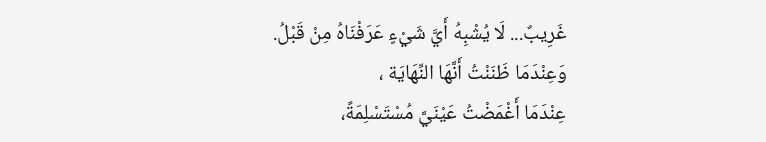غَرِيبٌ... لَا يُشْبِهُ أَيَّ شَيْءٍ عَرَفْنَاهُ مِنْ قَبْلُ.
وَعِنْدَمَا ظَنَنْتُ أَنَّهَا النِّهَايَة ،
عِنْدَمَا أَغْمَضْتُ عَيْنَيَّ مُسْتَسْلِمَةً،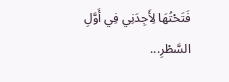فَتَحْتُهَا لِأَجِدَنِي فِي أَوَّلِ السَّطْرِ...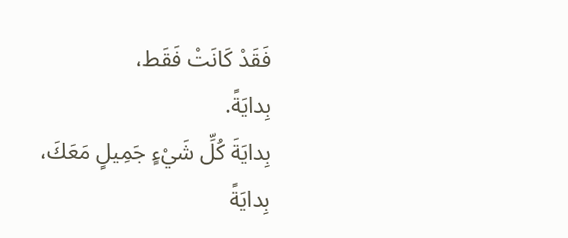فَقَدْ كَانَتْ فَقَط،
بِدايَةً.
بِدايَةَ كُلِّ شَيْءٍ جَمِيلٍ مَعَكَ،
بِدايَةً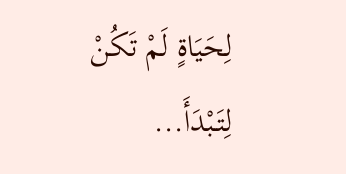لِحَيَاةٍ لَمْ تَكُنْ لِتَبْدَأَ...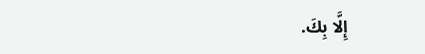إِلَّا بِكَ.